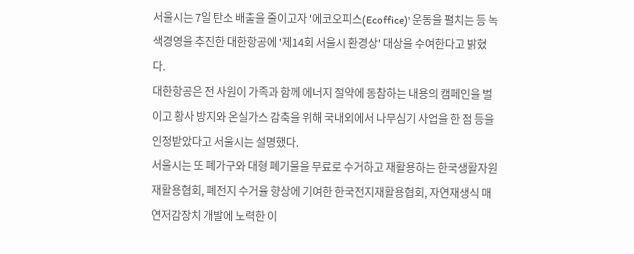서울시는 7일 탄소 배출을 줄이고자 '에코오피스(Ecoffice)' 운동을 펼치는 등 녹색경영을 추진한 대한항공에 '제14회 서울시 환경상' 대상을 수여한다고 밝혔다.
대한항공은 전 사원이 가족과 함께 에너지 절약에 동참하는 내용의 캠페인을 벌이고 황사 방지와 온실가스 감축을 위해 국내외에서 나무심기 사업을 한 점 등을 인정받았다고 서울시는 설명했다.
서울시는 또 폐가구와 대형 폐기물을 무료로 수거하고 재활용하는 한국생활자원재활용협회, 폐전지 수거율 향상에 기여한 한국전지재활용협회, 자연재생식 매연저감장치 개발에 노력한 이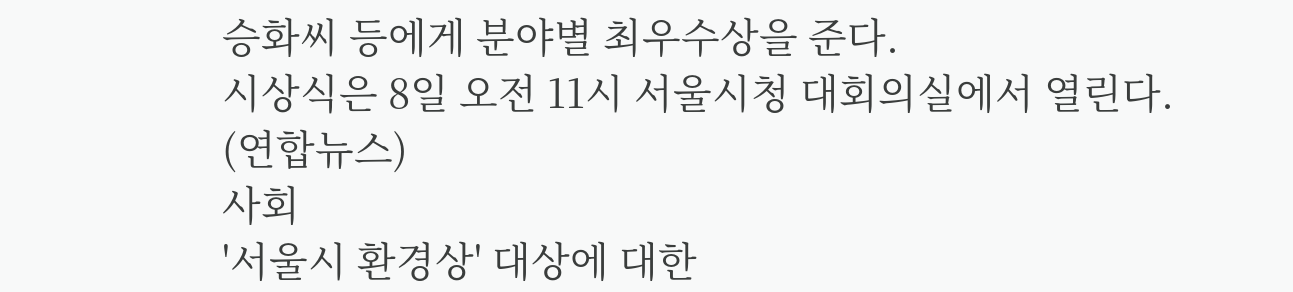승화씨 등에게 분야별 최우수상을 준다.
시상식은 8일 오전 11시 서울시청 대회의실에서 열린다.
(연합뉴스)
사회
'서울시 환경상' 대상에 대한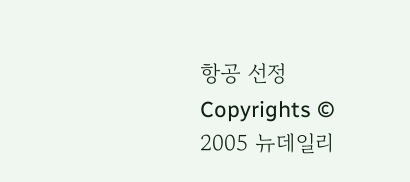항공 선정
Copyrights © 2005 뉴데일리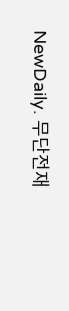NewDaily. 무단전재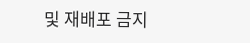및 재배포 금지